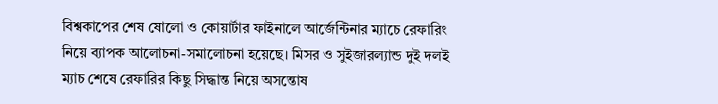বিশ্বকাপের শেষ ষোলো ও কোয়ার্টার ফাইনালে আর্জেন্টিনার ম্যাচে রেফারিং নিয়ে ব্যাপক আলোচনা-সমালোচনা হয়েছে। মিসর ও সুইজারল্যান্ড দুই দলই ম্যাচ শেষে রেফারির কিছু সিদ্ধান্ত নিয়ে অসন্তোষ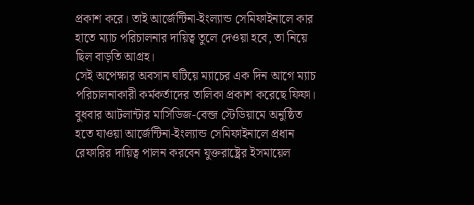প্রকাশ করে। তাই আর্জেন্টিনা-ইংল্যান্ড সেমিফাইনালে কার হাতে ম্যাচ পরিচালনার দায়িত্ব তুলে দেওয়া হবে, তা নিয়ে ছিল বাড়তি আগ্রহ।
সেই অপেক্ষার অবসান ঘটিয়ে ম্যাচের এক দিন আগে ম্যাচ পরিচালনাকারী কর্মকর্তাদের তালিকা প্রকাশ করেছে ফিফা। বুধবার আটলান্টার মার্সিডিজ-বেন্জ স্টেডিয়ামে অনুষ্ঠিত হতে যাওয়া আর্জেন্টিনা-ইংল্যান্ড সেমিফাইনালে প্রধান রেফারির দায়িত্ব পালন করবেন যুক্তরাষ্ট্রের ইসমায়েল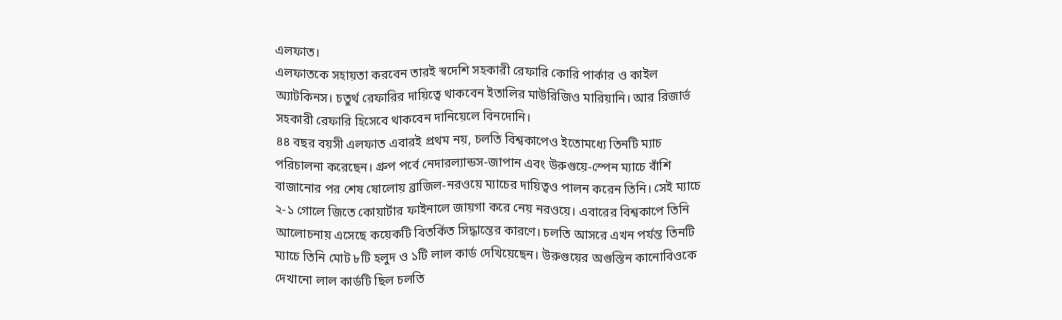এলফাত।
এলফাতকে সহায়তা করবেন তারই স্বদেশি সহকারী রেফারি কোরি পার্কার ও কাইল অ্যাটকিনস। চতুর্থ রেফারির দায়িত্বে থাকবেন ইতালির মাউরিজিও মারিয়ানি। আর রিজার্ভ সহকারী রেফারি হিসেবে থাকবেন দানিয়েলে বিনদোনি।
৪৪ বছর বয়সী এলফাত এবারই প্রথম নয়, চলতি বিশ্বকাপেও ইতোমধ্যে তিনটি ম্যাচ পরিচালনা করেছেন। গ্রুপ পর্বে নেদারল্যান্ডস-জাপান এবং উরুগুয়ে-স্পেন ম্যাচে বাঁশি বাজানোর পর শেষ ষোলোয় ব্রাজিল-নরওয়ে ম্যাচের দায়িত্বও পালন করেন তিনি। সেই ম্যাচে ২-১ গোলে জিতে কোয়ার্টার ফাইনালে জায়গা করে নেয় নরওয়ে। এবারের বিশ্বকাপে তিনি আলোচনায় এসেছে কয়েকটি বিতর্কিত সিদ্ধান্তের কারণে। চলতি আসরে এখন পর্যন্ত তিনটি ম্যাচে তিনি মোট ৮টি হলুদ ও ১টি লাল কার্ড দেখিয়েছেন। উরুগুয়ের অগুস্তিন কানোবিওকে দেখানো লাল কার্ডটি ছিল চলতি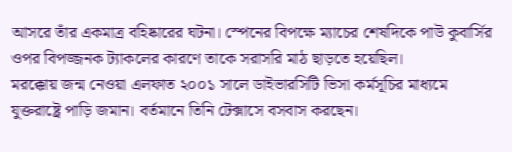আসরে তাঁর একমাত্র বহিষ্কারের ঘটনা। স্পেনের বিপক্ষে ম্যাচের শেষদিকে পাউ কুবার্সির ওপর বিপজ্জনক ট্যাকলের কারণে তাকে সরাসরি মাঠ ছাড়তে হয়েছিল।
মরক্কোয় জন্ম নেওয়া এলফাত ২০০১ সালে ডাইভারসিটি ভিসা কর্মসূচির মাধ্যমে যুক্তরাষ্ট্রে পাড়ি জমান। বর্তমানে তিনি টেক্সাসে বসবাস করছেন।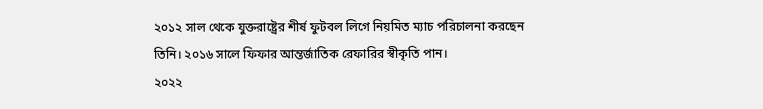২০১২ সাল থেকে যুক্তরাষ্ট্রের শীর্ষ ফুটবল লিগে নিয়মিত ম্যাচ পরিচালনা করছেন তিনি। ২০১৬ সালে ফিফার আন্তর্জাতিক রেফারির স্বীকৃতি পান।
২০২২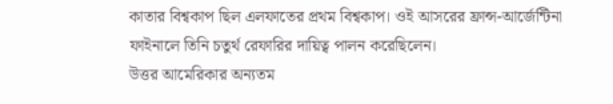কাতার বিশ্বকাপ ছিল এলফাতের প্রথম বিশ্বকাপ। ওই আসরের ফ্রান্স-আর্জেন্টিনা ফাইনালে তিনি চতুর্থ রেফারির দায়িত্ব পালন করেছিলেন।
উত্তর আমেরিকার অন্যতম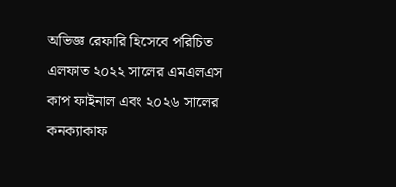অভিজ্ঞ রেফারি হিসেবে পরিচিত এলফাত ২০২২ সালের এমএলএস কাপ ফাইনাল এবং ২০২৬ সালের কনক্যাকাফ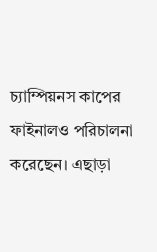চ্যাম্পিয়নস কাপের ফাইনালও পরিচালনা করেছেন। এছাড়া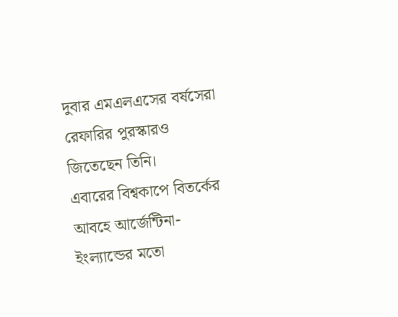দুবার এমএলএসের বর্ষসেরা রেফারির পুরস্কারও জিতেছেন তিনি।
এবারের বিশ্বকাপে বিতর্কের আবহে আর্জেন্টিনা-ইংল্যান্ডের মতো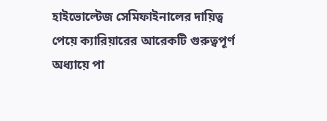হাইভোল্টেজ সেমিফাইনালের দায়িত্ব পেয়ে ক্যারিয়ারের আরেকটি গুরুত্বপূর্ণ অধ্যায়ে পা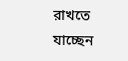রাখতে যাচ্ছেন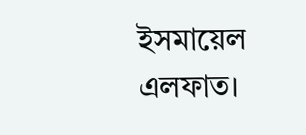ইসমায়েল এলফাত।